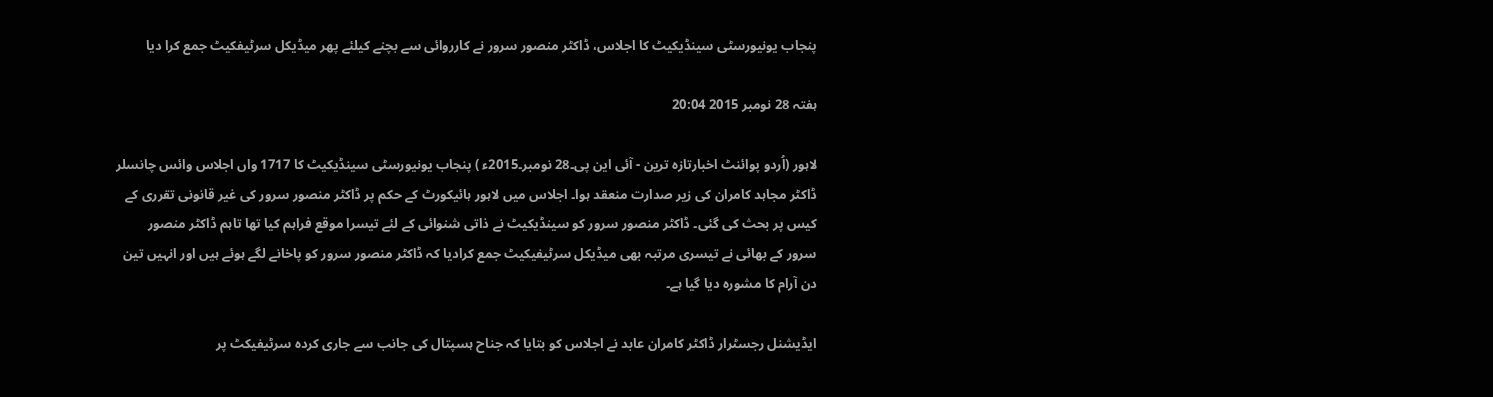پنجاب یونیورسٹی سینڈیکیٹ کا اجلاس، ڈاکٹر منصور سرور نے کارروائی سے بچنے کیلئے پھر میڈیکل سرٹیفکیٹ جمع کرا دیا

ہفتہ 28 نومبر 2015 20:04

لاہور (اُردو پوائنٹ اخبارتازہ ترین - آئی این پی۔28 نومبر۔2015ء ) پنجاب یونیورسٹی سینڈیکیٹ کا 1717 واں اجلاس وائس چانسلر ڈاکٹر مجاہد کامران کی زیر صدارت منعقد ہوا۔ اجلاس میں لاہور ہائیکورٹ کے حکم پر ڈاکٹر منصور سرور کی غیر قانونی تقرری کے کیس پر بحث کی گئی۔ ڈاکٹر منصور سرور کو سینڈیکیٹ نے ذاتی شنوائی کے لئے تیسرا موقع فراہم کیا تھا تاہم ڈاکٹر منصور سرور کے بھائی نے تیسری مرتبہ بھی میڈیکل سرٹیفیکیٹ جمع کرادیا کہ ڈاکٹر منصور سرور کو پاخانے لگے ہوئے ہیں اور انہیں تین دن آرام کا مشورہ دیا گیا ہے۔

ایڈیشنل رجسٹرار ڈاکٹر کامران عابد نے اجلاس کو بتایا کہ جناح ہسپتال کی جانب سے جاری کردہ سرٹیفیکٹ پر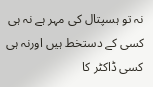نہ تو ہسپتال کی مہر ہے نہ ہی کسی کے دستخط ہیں اورنہ ہی کسی ڈاکٹر کا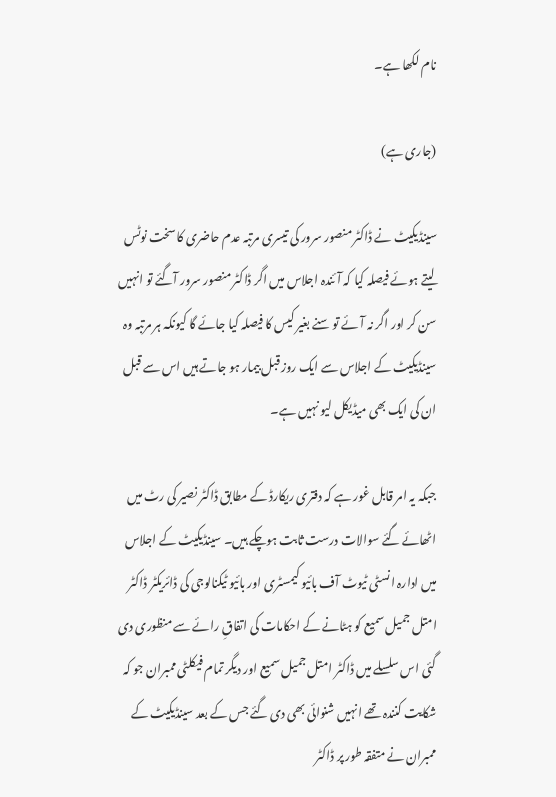نام لکھا ہے۔

(جاری ہے)

سینڈیکیٹ نے ڈاکٹر منصور سرور کی تیسری مرتبہ عدم حاضری کا سخت نوٹس لیتے ہوئے فیصلہ کیا کہ آئندہ اجلاس میں اگر ڈاکٹر منصور سرور آگئے تو انہیں سن کر اور اگر نہ آئے تو سنے بغیر کیس کا فیصلہ کیا جائے گا کیونکہ ہر مرتبہ وہ سینڈیکیٹ کے اجلاس سے ایک روز قبل بیمار ہو جاتے ہیں اس سے قبل ان کی ایک بھی میڈیکل لیو نہیں ہے۔

جبکہ یہ امر قابل غور ہے کہ دفتری ریکارڈ کے مطابق ڈاکٹر نصیر کی رٹ میں اٹھائے گئے سوالات درست ثابت ہوچکے ہیں۔ سینڈیکیٹ کے اجلاس میں ادارہ انسٹی ٹیوٹ آف بائیو کیمسٹری اور بائیو ٹیکنالوجی کی ڈائریکٹر ڈاکٹر امتل جمیل سمیع کو ہٹانے کے احکامات کی اتفاقِ رائے سے منظوری دی گئی اس سلسلے میں ڈاکٹر امتل جمیل سمیع اور دیگر تمام فیکلٹی ممبران جو کہ شکایت کنندہ تھے انہیں شنوائی بھی دی گئے جس کے بعد سینڈیکیٹ کے ممبران نے متفقہ طور پر ڈاکٹر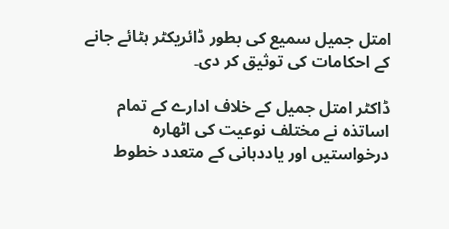امتل جمیل سمیع کی بطور ڈائریکٹر ہٹائے جانے کے احکامات کی توثیق کر دی۔

ڈاکٹر امتل جمیل کے خلاف ادارے کے تمام اساتذہ نے مختلف نوعیت کی اٹھارہ درخواستیں اور یاددہانی کے متعدد خطوط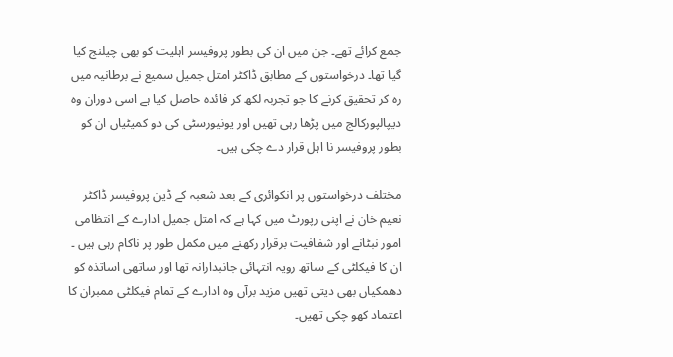جمع کرائے تھے۔ جن میں ان کی بطور پروفیسر اہلیت کو بھی چیلنج کیا گیا تھا۔ درخواستوں کے مطابق ڈاکٹر امتل جمیل سمیع نے برطانیہ میں رہ کر تحقیق کرنے کا جو تجربہ لکھ کر فائدہ حاصل کیا ہے اسی دوران وہ دیپالپورکالج میں پڑھا رہی تھیں اور یونیورسٹی کی دو کمیٹیاں ان کو بطور پروفیسر نا اہل قرار دے چکی ہیں۔

مختلف درخواستوں پر انکوائری کے بعد شعبہ کے ڈین پروفیسر ڈاکٹر نعیم خان نے اپنی رپورٹ میں کہا ہے کہ امتل جمیل ادارے کے انتظامی امور نبٹانے اور شفافیت برقرار رکھنے میں مکمل طور پر ناکام رہی ہیں ۔ ان کا فیکلٹی کے ساتھ رویہ انتہائی جانبدارانہ تھا اور ساتھی اساتذہ کو دھمکیاں بھی دیتی تھیں مزید برآں وہ ادارے کے تمام فیکلٹی ممبران کا اعتماد کھو چکی تھیں۔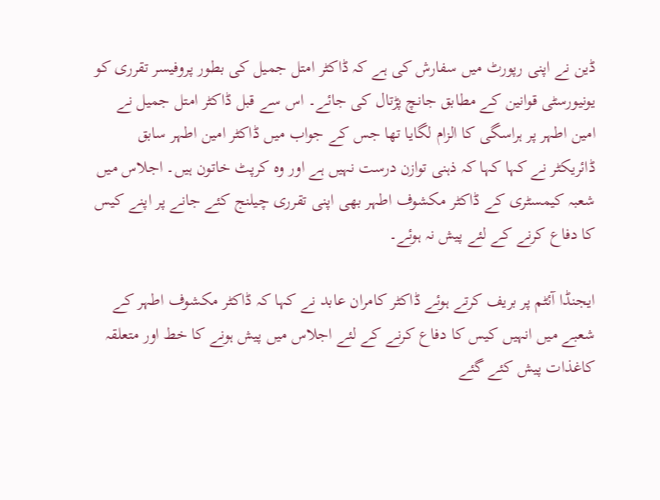ڈین نے اپنی رپورٹ میں سفارش کی ہے کہ ڈاکٹر امتل جمیل کی بطور پروفیسر تقرری کو یونیورسٹی قوانین کے مطابق جانچ پڑتال کی جائے۔ اس سے قبل ڈاکٹر امتل جمیل نے امین اطہر پر ہراسگی کا الزام لگایا تھا جس کے جواب میں ڈاکٹر امین اطہر سابق ڈائریکٹر نے کہا کہا کہ ذہنی توازن درست نہیں ہے اور وہ کرپٹ خاتون ہیں۔ اجلاس میں شعبہ کیمسٹری کے ڈاکٹر مکشوف اطہر بھی اپنی تقرری چیلنج کئے جانے پر اپنے کیس کا دفاع کرنے کے لئے پیش نہ ہوئے۔

ایجنڈا آئٹم پر بریف کرتے ہوئے ڈاکٹر کامران عابد نے کہا کہ ڈاکٹر مکشوف اطہر کے شعبے میں انہیں کیس کا دفاع کرنے کے لئے اجلاس میں پیش ہونے کا خط اور متعلقہ کاغذات پیش کئے گئے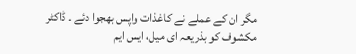مگر ان کے عملے نے کاغذات واپس بھجوا دئے ۔ ڈاکٹر مکشوف کو بذریعہ ای میل، ایس ایم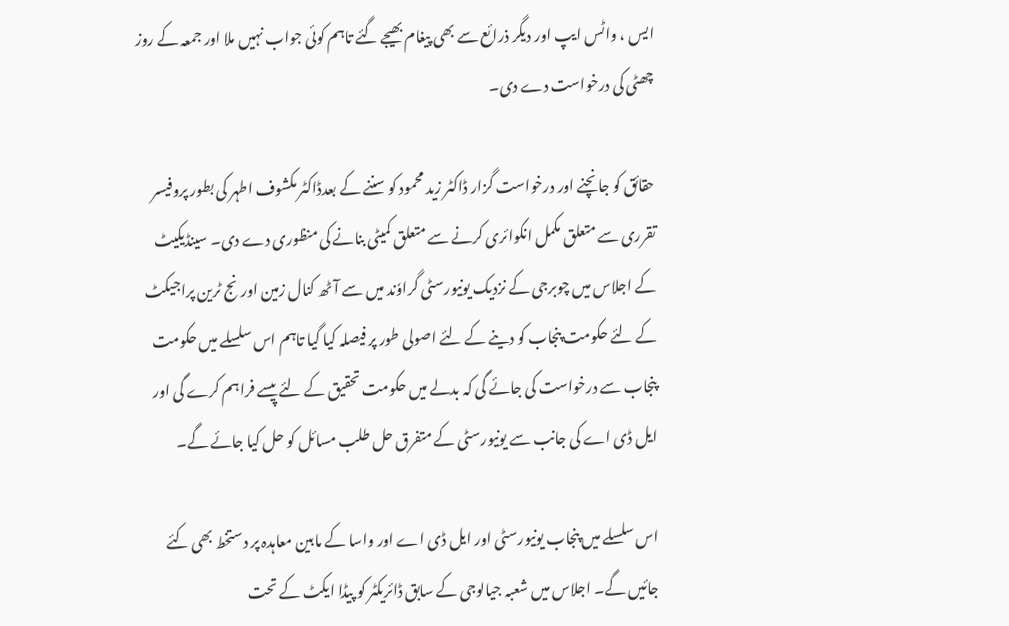ایس ، واٹس ایپ اور دیگر ذرائع سے بھی پیغام بھیجے گئے تاہم کوئی جواب نہیں ملا اور جمعہ کے روز چھٹی کی درخواست دے دی۔

حقائق کو جانچنے اور درخواست گزار ڈاکٹر زید محمود کو سننے کے بعدڈاکٹر مکشوف اطہر کی بطور پروفیسر تقرری سے متعلق مکمل انکوائری کرنے سے متعلق کمیٹی بنانے کی منظوری دے دی۔ سینڈیکیٹ کے اجلاس میں چوبرجی کے نزدیک یونیورسٹی گراوٗند میں سے آٹھ کنال زمین اورنج ٹرین پراجیکٹ کے لئے حکومت پنجاب کو دینے کے لئے اصولی طور پر فیصلہ کیا گیا تاہم اس سلسلے میں حکومت پنجاب سے درخواست کی جائے گی کہ بدلے میں حکومت تحقیق کے لئے پیسے فراہم کرے گی اور ایل ڈی اے کی جانب سے یونیورسٹی کے متفرق حل طلب مسائل کو حل کیا جائے گے۔

اس سلسلے میں پنجاب یونیورسٹی اور ایل ڈی اے اور واسا کے مابین معاہدہ پر دستخط بھی کئے جائیں گے۔ اجلاس میں شعبہ جیالوجی کے سابق ڈائریکٹر کو پیڈا ایکٹ کے تحت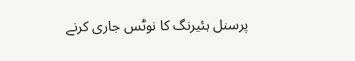پرسنل ہئیرنگ کا نوٹس جاری کرنے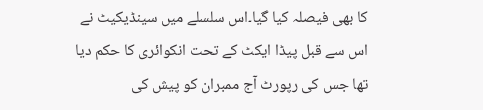کا بھی فیصلہ کیا گیا۔اس سلسلے میں سینڈیکیٹ نے اس سے قبل پیڈا ایکٹ کے تحت انکوائری کا حکم دیا تھا جس کی رپورٹ آج ممبران کو پیش کی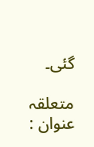گئی۔

متعلقہ عنوان :